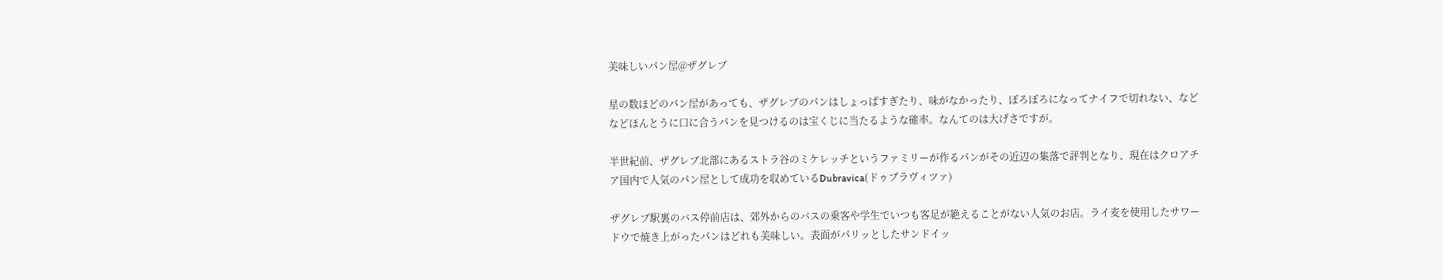美味しいパン屋@ザグレブ

星の数ほどのパン屋があっても、ザグレブのパンはしょっぱすぎたり、味がなかったり、ぼろぼろになってナイフで切れない、などなどほんとうに口に合うパンを見つけるのは宝くじに当たるような確率。なんてのは大げさですが。

半世紀前、ザグレブ北部にあるストラ谷のミケレッチというファミリーが作るパンがその近辺の集落で評判となり、現在はクロアチア国内で人気のパン屋として成功を収めているDubravica(ドゥブラヴィツァ)

ザグレブ駅裏のバス停前店は、郊外からのバスの乗客や学生でいつも客足が絶えることがない人気のお店。ライ麦を使用したサワードウで焼き上がったパンはどれも美味しい。表面がパリッとしたサンドイッ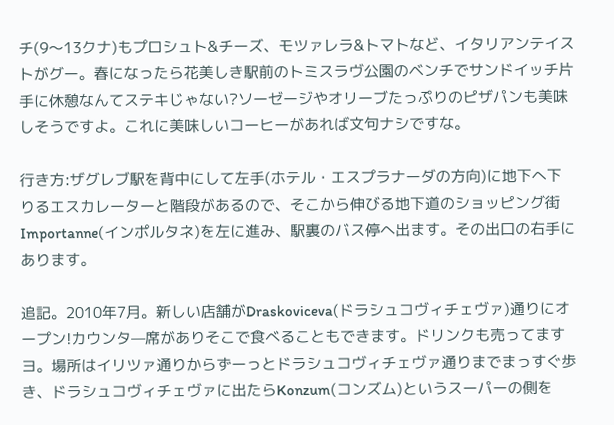チ(9〜13クナ)もプロシュト&チーズ、モツァレラ&トマトなど、イタリアンテイストがグー。春になったら花美しき駅前のトミスラヴ公園のベンチでサンドイッチ片手に休憩なんてステキじゃない?ソーゼージやオリーブたっぷりのピザパンも美味しそうですよ。これに美味しいコーヒーがあれば文句ナシですな。

行き方:ザグレブ駅を背中にして左手(ホテル・エスプラナーダの方向)に地下へ下りるエスカレーターと階段があるので、そこから伸びる地下道のショッピング街 Importanne(インポルタネ)を左に進み、駅裏のバス停へ出ます。その出口の右手にあります。

追記。2010年7月。新しい店舗がDraskoviceva(ドラシュコヴィチェヴァ)通りにオープン!カウンタ—席がありそこで食べることもできます。ドリンクも売ってますヨ。場所はイリツァ通りからずーっとドラシュコヴィチェヴァ通りまでまっすぐ歩き、ドラシュコヴィチェヴァに出たらKonzum(コンズム)というスーパーの側を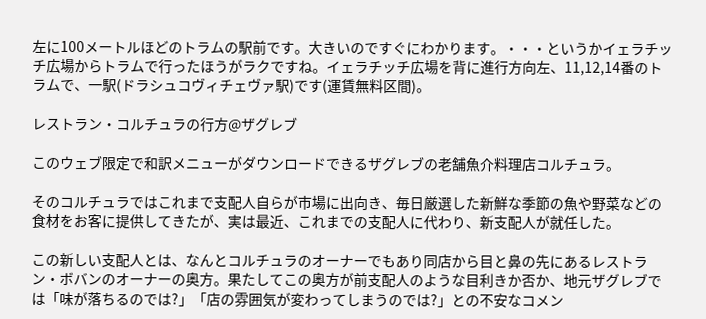左に100メートルほどのトラムの駅前です。大きいのですぐにわかります。・・・というかイェラチッチ広場からトラムで行ったほうがラクですね。イェラチッチ広場を背に進行方向左、11,12,14番のトラムで、一駅(ドラシュコヴィチェヴァ駅)です(運賃無料区間)。

レストラン・コルチュラの行方@ザグレブ

このウェブ限定で和訳メニューがダウンロードできるザグレブの老舗魚介料理店コルチュラ。

そのコルチュラではこれまで支配人自らが市場に出向き、毎日厳選した新鮮な季節の魚や野菜などの食材をお客に提供してきたが、実は最近、これまでの支配人に代わり、新支配人が就任した。

この新しい支配人とは、なんとコルチュラのオーナーでもあり同店から目と鼻の先にあるレストラン・ボバンのオーナーの奥方。果たしてこの奥方が前支配人のような目利きか否か、地元ザグレブでは「味が落ちるのでは?」「店の雰囲気が変わってしまうのでは?」との不安なコメン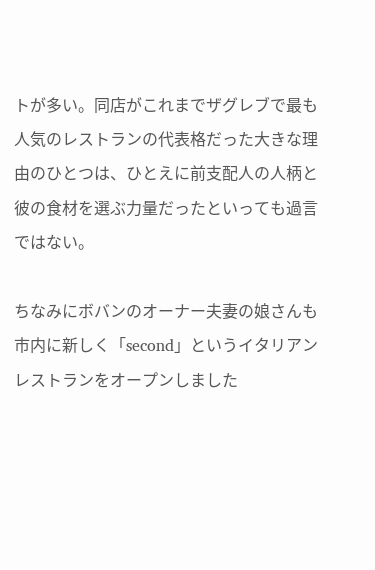トが多い。同店がこれまでザグレブで最も人気のレストランの代表格だった大きな理由のひとつは、ひとえに前支配人の人柄と彼の食材を選ぶ力量だったといっても過言ではない。

ちなみにボバンのオーナー夫妻の娘さんも市内に新しく「second」というイタリアンレストランをオープンしました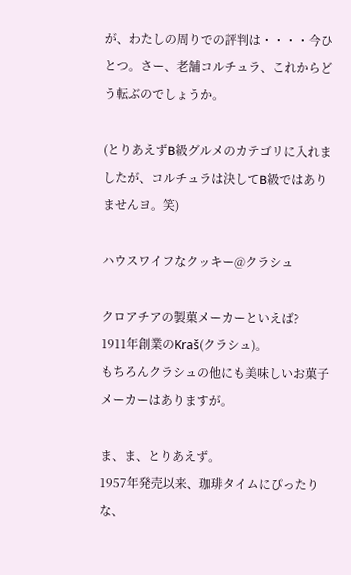が、わたしの周りでの評判は・・・・今ひとつ。さー、老舗コルチュラ、これからどう転ぶのでしょうか。

(とりあえずB級グルメのカテゴリに入れましたが、コルチュラは決してB級ではありませんヨ。笑)

ハウスワイフなクッキー@クラシュ

クロアチアの製菓メーカーといえば?
1911年創業のKraš(クラシュ)。
もちろんクラシュの他にも美味しいお菓子メーカーはありますが。

ま、ま、とりあえず。
1957年発売以来、珈琲タイムにぴったりな、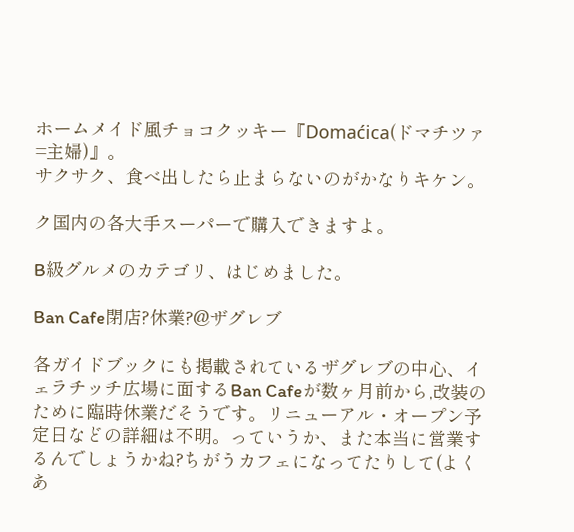ホームメイド風チョコクッキー『Domaćica(ドマチツァ=主婦)』。
サクサク、食べ出したら止まらないのがかなりキケン。

ク国内の各大手スーパーで購入できますよ。

B級グルメのカテゴリ、はじめました。

Ban Cafe閉店?休業?@ザグレブ

各ガイドブックにも掲載されているザグレブの中心、イェラチッチ広場に面するBan Cafeが数ヶ月前から,改装のために臨時休業だそうです。リニューアル・オープン予定日などの詳細は不明。っていうか、また本当に営業するんでしょうかね?ちがうカフェになってたりして(よくあ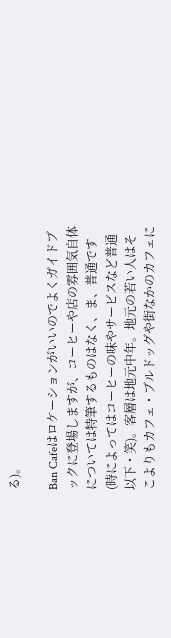る)。

Ban Cafeはロケーションがいいのでよくガイドブックに登場しますが、コーヒーや店の雰囲気自体については特筆するものはなく、ま、普通です(時によってはコーヒーの味やサービスなど普通以下・笑)。客層は地元中年。地元の若い人はそこよりもカフェ・ブルドッグや街なかのカフェに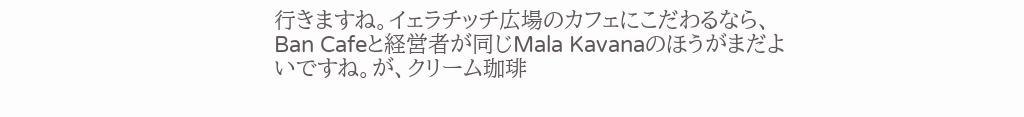行きますね。イェラチッチ広場のカフェにこだわるなら、Ban Cafeと経営者が同じMala Kavanaのほうがまだよいですね。が、クリーム珈琲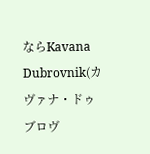ならKavana Dubrovnik(カヴァナ・ドゥブロヴ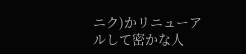ニク)かリニューアルして密かな人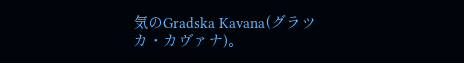気のGradska Kavana(グラツカ・カヴァナ)。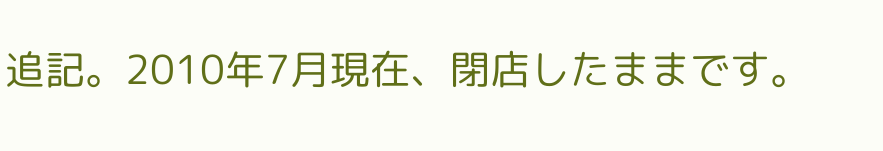追記。2010年7月現在、閉店したままです。